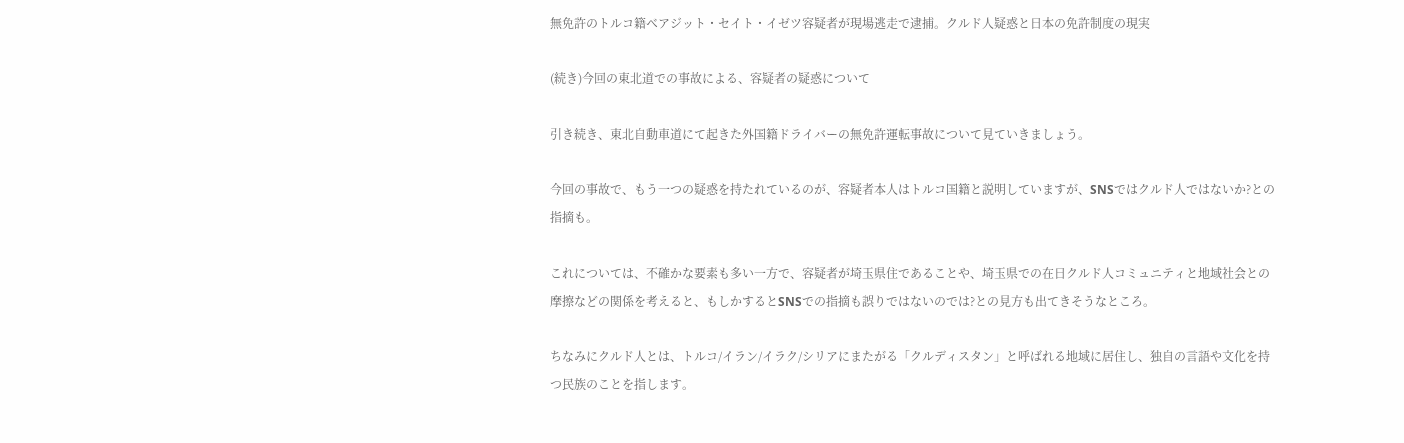無免許のトルコ籍ベアジット・セイト・イゼツ容疑者が現場逃走で逮捕。クルド人疑惑と日本の免許制度の現実

(続き)今回の東北道での事故による、容疑者の疑惑について

引き続き、東北自動車道にて起きた外国籍ドライバーの無免許運転事故について見ていきましょう。

今回の事故で、もう一つの疑惑を持たれているのが、容疑者本人はトルコ国籍と説明していますが、SNSではクルド人ではないか?との指摘も。

これについては、不確かな要素も多い一方で、容疑者が埼玉県住であることや、埼玉県での在日クルド人コミュニティと地域社会との摩擦などの関係を考えると、もしかするとSNSでの指摘も誤りではないのでは?との見方も出てきそうなところ。

ちなみにクルド人とは、トルコ/イラン/イラク/シリアにまたがる「クルディスタン」と呼ばれる地域に居住し、独自の言語や文化を持つ民族のことを指します。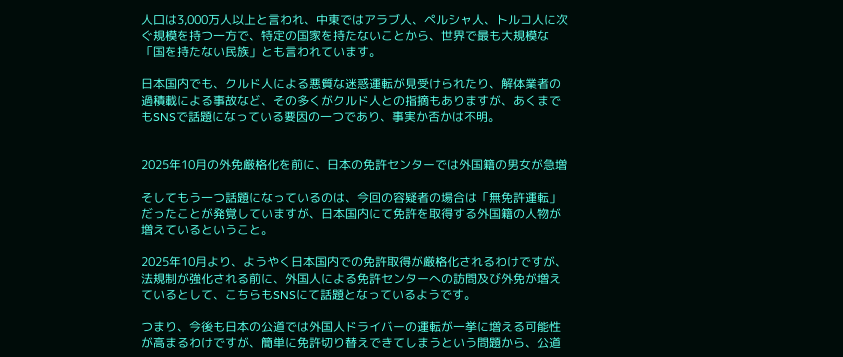人口は3,000万人以上と言われ、中東ではアラブ人、ペルシャ人、トルコ人に次ぐ規模を持つ一方で、特定の国家を持たないことから、世界で最も大規模な「国を持たない民族」とも言われています。

日本国内でも、クルド人による悪質な迷惑運転が見受けられたり、解体業者の過積載による事故など、その多くがクルド人との指摘もありますが、あくまでもSNSで話題になっている要因の一つであり、事実か否かは不明。


2025年10月の外免厳格化を前に、日本の免許センターでは外国籍の男女が急増

そしてもう一つ話題になっているのは、今回の容疑者の場合は「無免許運転」だったことが発覚していますが、日本国内にて免許を取得する外国籍の人物が増えているということ。

2025年10月より、ようやく日本国内での免許取得が厳格化されるわけですが、法規制が強化される前に、外国人による免許センターへの訪問及び外免が増えているとして、こちらもSNSにて話題となっているようです。

つまり、今後も日本の公道では外国人ドライバーの運転が一挙に増える可能性が高まるわけですが、簡単に免許切り替えできてしまうという問題から、公道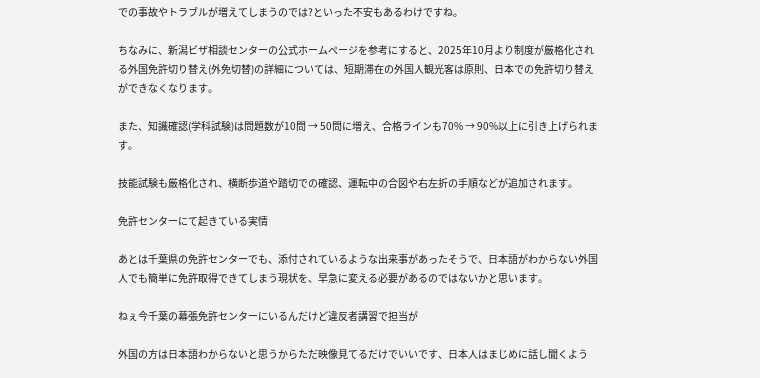での事故やトラブルが増えてしまうのでは?といった不安もあるわけですね。

ちなみに、新潟ビザ相談センターの公式ホームぺージを参考にすると、2025年10月より制度が厳格化される外国免許切り替え(外免切替)の詳細については、短期滞在の外国人観光客は原則、日本での免許切り替えができなくなります。

また、知識確認(学科試験)は問題数が10問 → 50問に増え、合格ラインも70% → 90%以上に引き上げられます。

技能試験も厳格化され、横断歩道や踏切での確認、運転中の合図や右左折の手順などが追加されます。

免許センターにて起きている実情

あとは千葉県の免許センターでも、添付されているような出来事があったそうで、日本語がわからない外国人でも簡単に免許取得できてしまう現状を、早急に変える必要があるのではないかと思います。

ねぇ今千葉の幕張免許センターにいるんだけど違反者講習で担当が

外国の方は日本語わからないと思うからただ映像見てるだけでいいです、日本人はまじめに話し聞くよう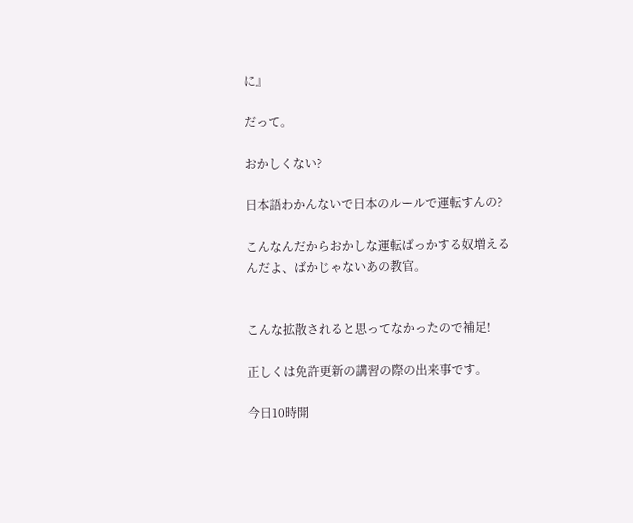に』

だって。

おかしくない?

日本語わかんないで日本のルールで運転すんの?

こんなんだからおかしな運転ばっかする奴増えるんだよ、ばかじゃないあの教官。


こんな拡散されると思ってなかったので補足!

正しくは免許更新の講習の際の出来事です。

今日10時開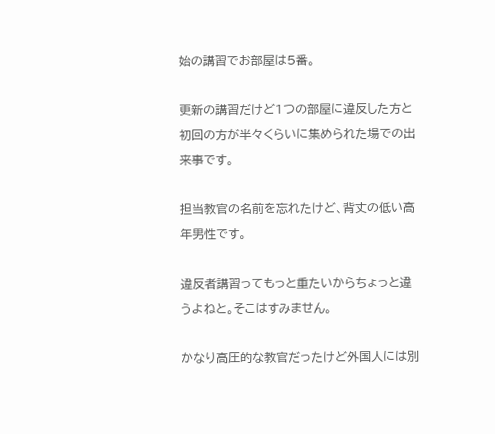始の講習でお部屋は5番。

更新の講習だけど1つの部屋に違反した方と初回の方が半々くらいに集められた場での出来事です。

担当教官の名前を忘れたけど、背丈の低い高年男性です。

違反者講習ってもっと重たいからちょっと違うよねと。そこはすみません。

かなり高圧的な教官だったけど外国人には別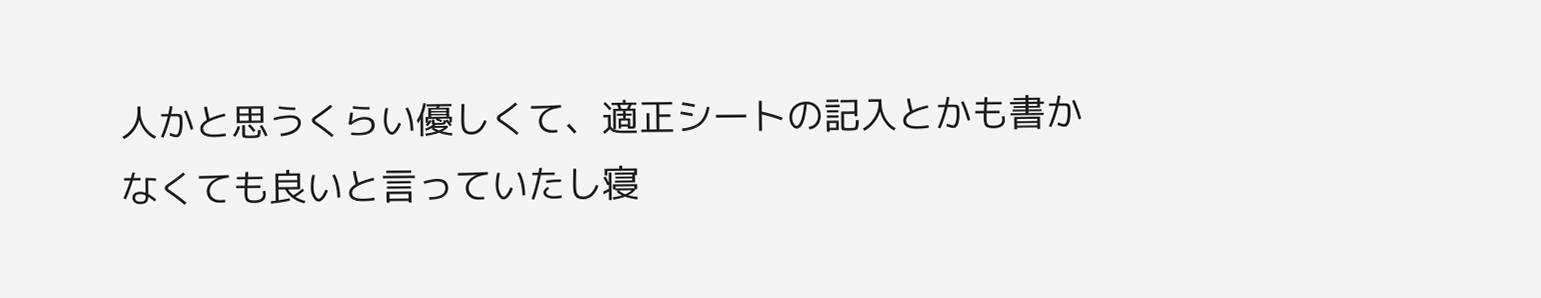人かと思うくらい優しくて、適正シートの記入とかも書かなくても良いと言っていたし寝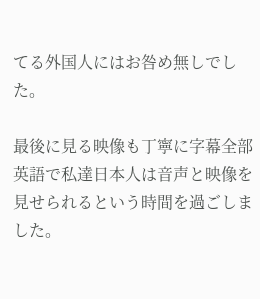てる外国人にはお咎め無しでした。

最後に見る映像も丁寧に字幕全部英語で私達日本人は音声と映像を見せられるという時間を過ごしました。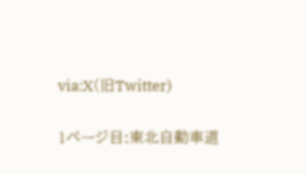via:X(旧Twitter)

1ページ目:東北自動車道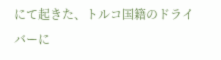にて起きた、トルコ国籍のドライバーに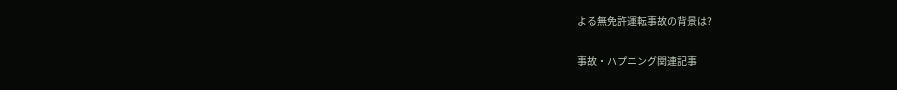よる無免許運転事故の背景は?

事故・ハプニング関連記事